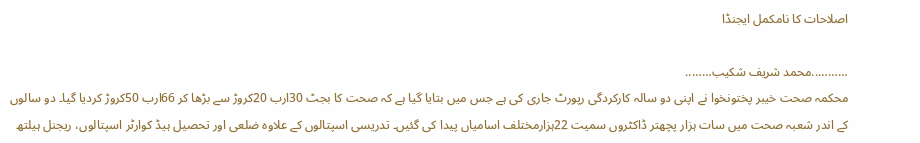اصلاحات کا نامکمل ایجنڈا

………..محمد شریف شکیب……..
محکمہ صحت خیبر پختونخوا نے اپنی دو سالہ کارکردگی رپورٹ جاری کی ہے جس میں بتایا گیا ہے کہ صحت کا بجٹ 30ارب 20کروڑ سے بڑھا کر 66ارب 50کروڑ کردیا گیا۔ دو سالوں کے اندر شعبہ صحت میں سات ہزار پچھتر ڈاکٹروں سمیت 22ہزارمختلف اسامیاں پیدا کی گئیں۔ تدریسی اسپتالوں کے علاوہ ضلعی اور تحصیل ہیڈ کوارٹر اسپتالوں، ریجنل ہیلتھ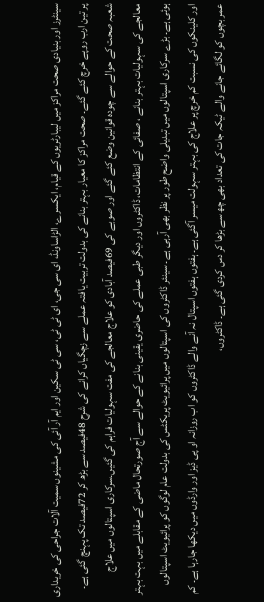سینٹرز اور بنیادی صحت مراکز میں لیبارٹریوں کے قیام، ایکسرے، الڑاساونڈ، ای سی جی، ای ٹی ٹی، سی ٹی سکین اور ایم آر آئی کی مشینوں سمیت آلات جراحی کی خریداری پر تین ارب روپے خرچ کئے گئے۔ صحت مراکز کا معیار بہتر بنانے کی بدولت تربیت یافتہ عملے سے زچگیاں کرانے کی شرح 48فیصد سے بڑھ کر 72فیصد تک پہنچ گئی ہے۔ شعبہ صحت کے حوالے سے چودہ قوانین وضع کئے گئے اور صوبے کی 69فیصد آبادی کو علاج معالجے کی مفت سہولیات فراہم کی گئیں۔سرکاری اسپتالوں میں علاج معالجے کی سہولیات بہتر بنانے ، صفائی کے انتظامات، ڈاکٹروں اور دیگر طبی عملے کی حاضری یقینی بنانے کے حوالے سے آج صورتحال ماضی کے مقابلے میں بہت بہتر ہوئی ہے۔ بڑے سرکاری اسپتالوں میں تبدیلی واضح طور پر نظر بھی آرہی ہے۔ سینئر ڈاکٹروں کی اسپتالوں میں پرائیویٹ پریکٹس کی بدولت عام لوگوں کو پرائیویٹ اسپتالوں اور کلینکوں کی نسبت کم خرچ پر علاج کی بہتر سہولت میسر آگئی ہے۔ ہفتوں ہفتوں اسپتال نہ آنے والے ڈاکٹروں کو اب روزانہ او پی ڈیز اور وارڈوں میں دیکھا جارہا ہے۔ کم عمر بچوں کو لگائے جانے والے ٹیکہ جات کی تعداد بھی چھ سے بڑھا کر دس کردی گئی ہے۔ ڈاکٹروں،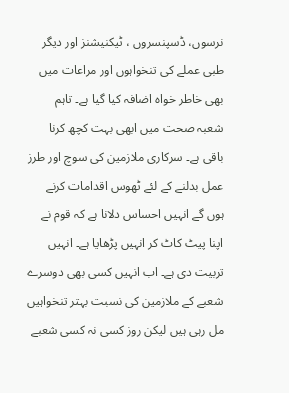نرسوں، ڈسپنسروں ، ٹیکنیشنز اور دیگر طبی عملے کی تنخواہوں اور مراعات میں بھی خاطر خواہ اضافہ کیا گیا ہے۔ تاہم شعبہ صحت میں ابھی بہت کچھ کرنا باقی ہے۔ سرکاری ملازمین کی سوچ اور طرز عمل بدلنے کے لئے ٹھوس اقدامات کرنے ہوں گے انہیں احساس دلانا ہے کہ قوم نے اپنا پیٹ کاٹ کر انہیں پڑھایا ہے۔ انہیں تربیت دی ہے۔ اب انہیں کسی بھی دوسرے شعبے کے ملازمین کی نسبت بہتر تنخواہیں مل رہی ہیں لیکن روز کسی نہ کسی شعبے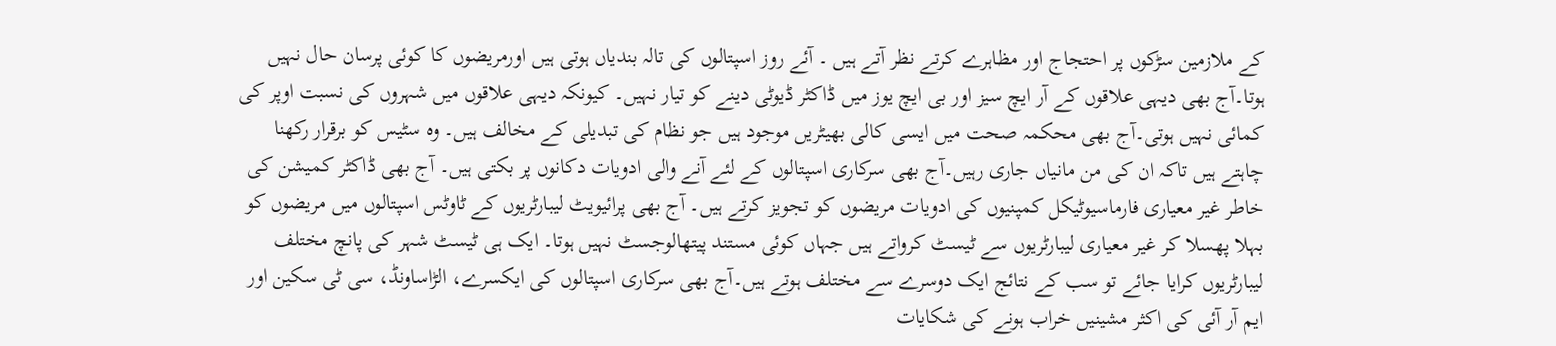کے ملازمین سڑکوں پر احتجاج اور مظاہرے کرتے نظر آتے ہیں ۔ آئے روز اسپتالوں کی تالہ بندیاں ہوتی ہیں اورمریضوں کا کوئی پرسان حال نہیں ہوتا۔آج بھی دیہی علاقوں کے آر ایچ سیز اور بی ایچ یوز میں ڈاکٹر ڈیوٹی دینے کو تیار نہیں۔ کیونکہ دیہی علاقوں میں شہروں کی نسبت اوپر کی کمائی نہیں ہوتی۔آج بھی محکمہ صحت میں ایسی کالی بھیٹریں موجود ہیں جو نظام کی تبدیلی کے مخالف ہیں۔ وہ سٹیس کو برقرار رکھنا چاہتے ہیں تاکہ ان کی من مانیاں جاری رہیں۔آج بھی سرکاری اسپتالوں کے لئے آنے والی ادویات دکانوں پر بکتی ہیں۔ آج بھی ڈاکٹر کمیشن کی خاطر غیر معیاری فارماسیوٹیکل کمپنیوں کی ادویات مریضوں کو تجویز کرتے ہیں۔ آج بھی پرائیویٹ لیبارٹریوں کے ٹاوٹس اسپتالوں میں مریضوں کو بہلا پھسلا کر غیر معیاری لیبارٹریوں سے ٹیسٹ کرواتے ہیں جہاں کوئی مستند پیتھالوجسٹ نہیں ہوتا۔ ایک ہی ٹیسٹ شہر کی پانچ مختلف لیبارٹریوں کرایا جائے تو سب کے نتائج ایک دوسرے سے مختلف ہوتے ہیں۔آج بھی سرکاری اسپتالوں کی ایکسرے، الڑاساونڈ، سی ٹی سکین اور ایم آر آئی کی اکثر مشینیں خراب ہونے کی شکایات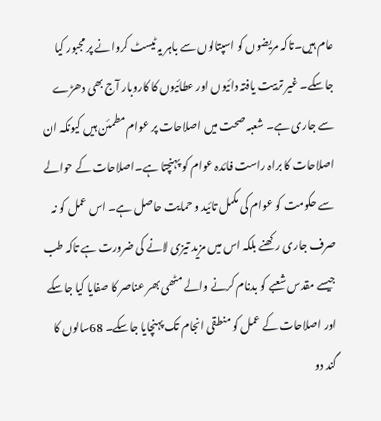عام ہیں۔تاکہ مریضوں کو اسپتالوں سے باہر یہ ٹیسٹ کروانے پر مجبور کیا جاسکے۔ غیر تربیت یافتہ دائیوں اور عطائیوں کا کاروبار آج بھی دھڑے سے جاری ہے۔ شعبہ صحت میں اصلاحات پر عوام مطمئن ہیں کیونکہ ان اصلاحات کا براہ راست فائدہ عوام کو پہنچتا ہے۔اصلاحات کے حوالے سے حکومت کو عوام کی مکمل تائید و حمایت حاصل ہے۔ اس عمل کو نہ صرف جاری رکھنے بلکہ اس میں مزید تیزی لانے کی ضرورت ہے تاکہ طب جیسے مقدس شعبے کو بدنام کرنے والے مٹھی بھر عناصر کا صفایا کیا جاسکے اور اصلاحات کے عمل کو منطقی انجام تک پہنچایا جاسکے۔ 68سالوں کا گند دو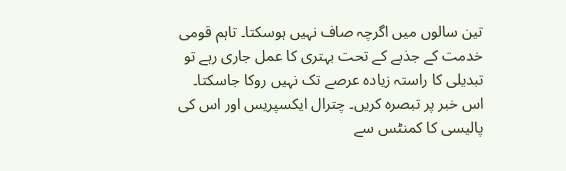تین سالوں میں اگرچہ صاف نہیں ہوسکتا۔ تاہم قومی خدمت کے جذبے کے تحت بہتری کا عمل جاری رہے تو تبدیلی کا راستہ زیادہ عرصے تک نہیں روکا جاسکتا۔
اس خبر پر تبصرہ کریں۔ چترال ایکسپریس اور اس کی پالیسی کا کمنٹس سے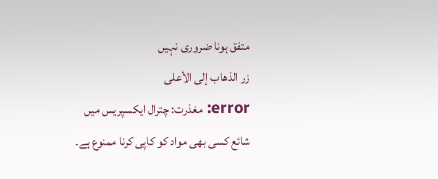متفق ہونا ضروری نہیں
زر الذهاب إلى الأعلى
error: مغذرت: چترال ایکسپریس میں شائع کسی بھی مواد کو کاپی کرنا ممنوع ہے۔